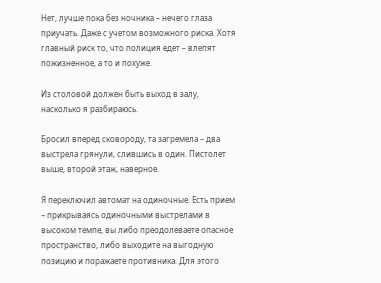Нет, лучше пока без ночника – нечего глаза приучать. Даже с учетом возможного риска. Хотя главный риск то, что полиция едет – влепят пожизненное, а то и похуже.

Из столовой должен быть выход в залу, насколько я разбираюсь.

Бросил вперед сковороду, та загремела – два выстрела грянули, слившись в один. Пистолет выше, второй этаж, наверное.

Я переключил автомат на одиночные. Есть прием – прикрываясь одиночными выстрелами в высоком темпе, вы либо преодолеваете опасное пространство, либо выходите на выгодную позицию и поражаете противника. Для этого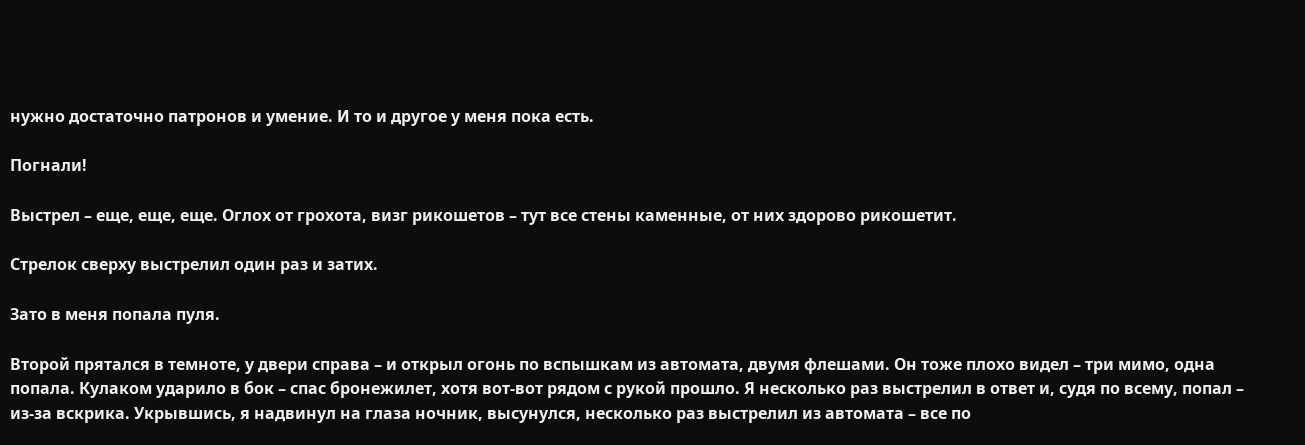нужно достаточно патронов и умение. И то и другое у меня пока есть.

Погнали!

Выстрел – еще, еще, еще. Оглох от грохота, визг рикошетов – тут все стены каменные, от них здорово рикошетит.

Стрелок сверху выстрелил один раз и затих.

Зато в меня попала пуля.

Второй прятался в темноте, у двери справа – и открыл огонь по вспышкам из автомата, двумя флешами. Он тоже плохо видел – три мимо, одна попала. Кулаком ударило в бок – спас бронежилет, хотя вот-вот рядом с рукой прошло. Я несколько раз выстрелил в ответ и, судя по всему, попал – из-за вскрика. Укрывшись, я надвинул на глаза ночник, высунулся, несколько раз выстрелил из автомата – все по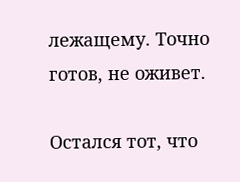лежащему. Точно готов, не оживет.

Остался тот, что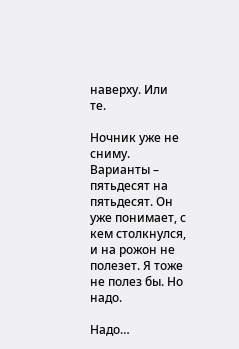наверху. Или те.

Ночник уже не сниму. Варианты – пятьдесят на пятьдесят. Он уже понимает, с кем столкнулся, и на рожон не полезет. Я тоже не полез бы. Но надо.

Надо…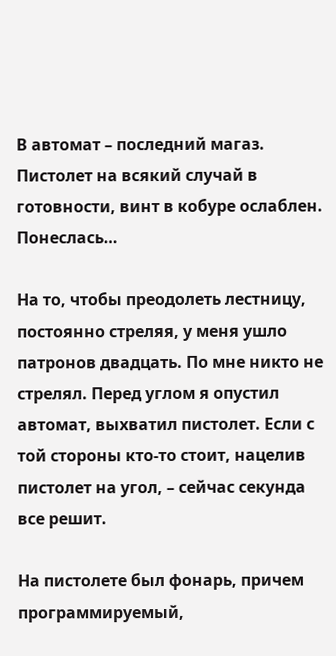В автомат – последний магаз. Пистолет на всякий случай в готовности, винт в кобуре ослаблен. Понеслась…

На то, чтобы преодолеть лестницу, постоянно стреляя, у меня ушло патронов двадцать. По мне никто не стрелял. Перед углом я опустил автомат, выхватил пистолет. Если с той стороны кто-то стоит, нацелив пистолет на угол, – сейчас секунда все решит.

На пистолете был фонарь, причем программируемый,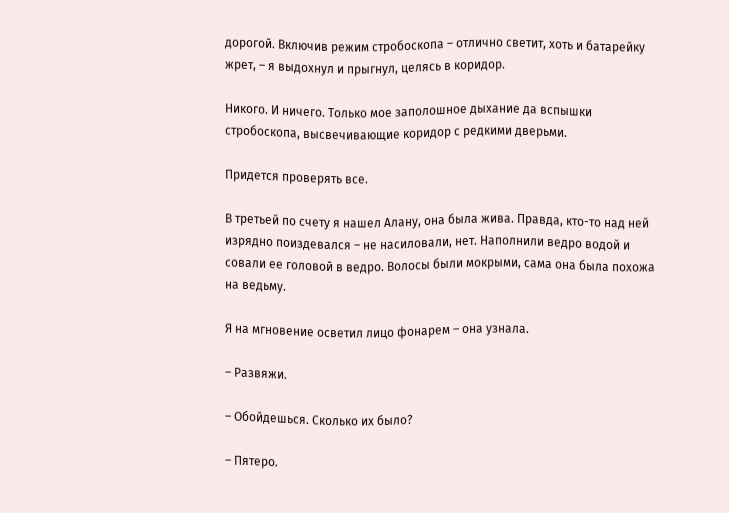дорогой. Включив режим стробоскопа – отлично светит, хоть и батарейку жрет, – я выдохнул и прыгнул, целясь в коридор.

Никого. И ничего. Только мое заполошное дыхание да вспышки стробоскопа, высвечивающие коридор с редкими дверьми.

Придется проверять все.

В третьей по счету я нашел Алану, она была жива. Правда, кто-то над ней изрядно поиздевался – не насиловали, нет. Наполнили ведро водой и совали ее головой в ведро. Волосы были мокрыми, сама она была похожа на ведьму.

Я на мгновение осветил лицо фонарем – она узнала.

– Развяжи.

– Обойдешься. Сколько их было?

– Пятеро.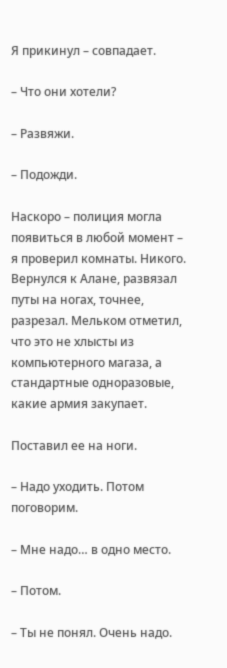Я прикинул – совпадает.

– Что они хотели?

– Развяжи.

– Подожди.

Наскоро – полиция могла появиться в любой момент – я проверил комнаты. Никого. Вернулся к Алане, развязал путы на ногах, точнее, разрезал. Мельком отметил, что это не хлысты из компьютерного магаза, а стандартные одноразовые, какие армия закупает.

Поставил ее на ноги.

– Надо уходить. Потом поговорим.

– Мне надо… в одно место.

– Потом.

– Ты не понял. Очень надо.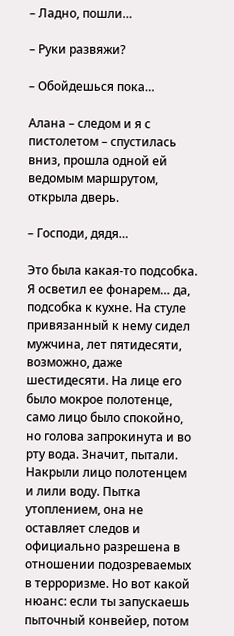– Ладно, пошли…

– Руки развяжи?

– Обойдешься пока…

Алана – следом и я с пистолетом – спустилась вниз, прошла одной ей ведомым маршрутом, открыла дверь.

– Господи, дядя…

Это была какая-то подсобка. Я осветил ее фонарем… да, подсобка к кухне. На стуле привязанный к нему сидел мужчина, лет пятидесяти, возможно, даже шестидесяти. На лице его было мокрое полотенце, само лицо было спокойно, но голова запрокинута и во рту вода. Значит, пытали. Накрыли лицо полотенцем и лили воду. Пытка утоплением, она не оставляет следов и официально разрешена в отношении подозреваемых в терроризме. Но вот какой нюанс: если ты запускаешь пыточный конвейер, потом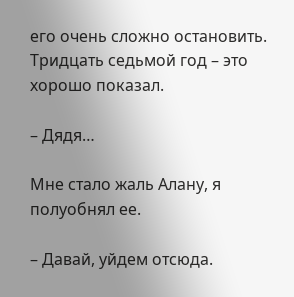его очень сложно остановить. Тридцать седьмой год – это хорошо показал.

– Дядя…

Мне стало жаль Алану, я полуобнял ее.

– Давай, уйдем отсюда.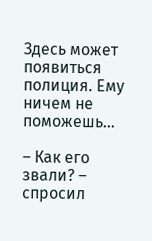Здесь может появиться полиция. Ему ничем не поможешь…

– Как его звали? – спросил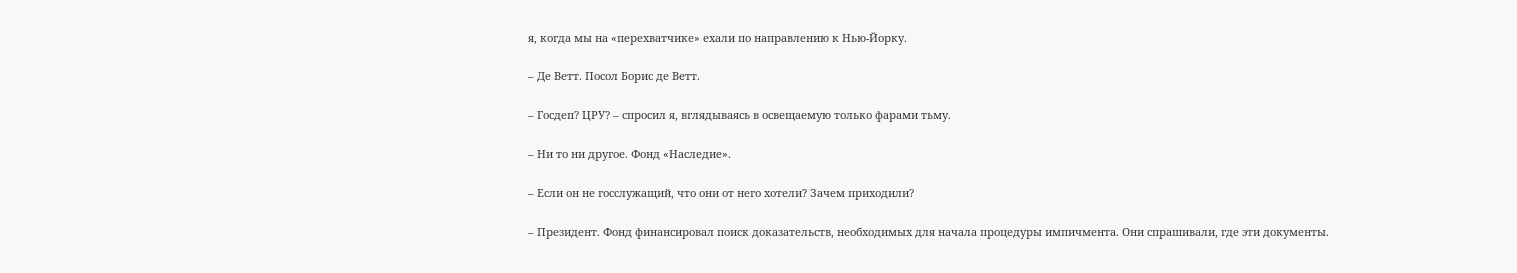я, когда мы на «перехватчике» ехали по направлению к Нью-Йорку.

– Де Ветт. Посол Борис де Ветт.

– Госдеп? ЦРУ? – спросил я, вглядываясь в освещаемую только фарами тьму.

– Ни то ни другое. Фонд «Наследие».

– Если он не госслужащий, что они от него хотели? Зачем приходили?

– Президент. Фонд финансировал поиск доказательств, необходимых для начала процедуры импичмента. Они спрашивали, где эти документы.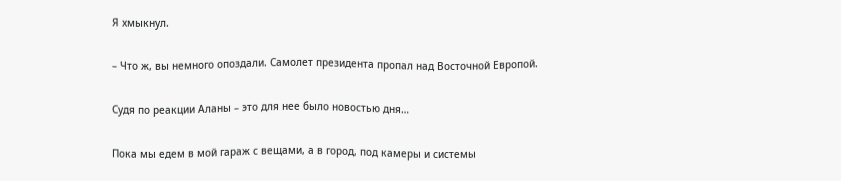Я хмыкнул.

– Что ж, вы немного опоздали. Самолет президента пропал над Восточной Европой.

Судя по реакции Аланы – это для нее было новостью дня…

Пока мы едем в мой гараж с вещами, а в город, под камеры и системы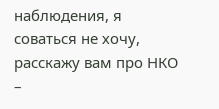наблюдения, я соваться не хочу, расскажу вам про НКО –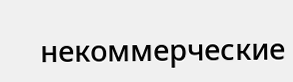некоммерческие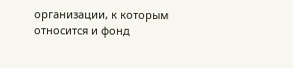организации, к которым относится и фонд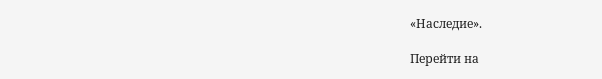«Наследие».

Перейти на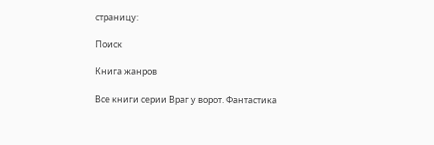страницу:

Поиск

Книга жанров

Все книги серии Враг у ворот. Фантастика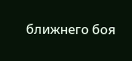ближнего боя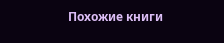Похожие книги